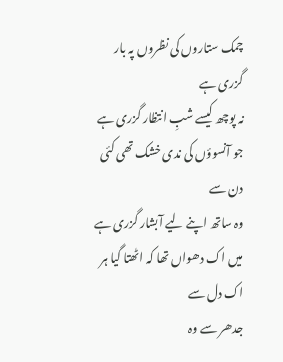چمک ستاروں کی نظروں پہ بار گزری ہے
نہ پوچھ کیسے شبِ انتظار گزری ہے
جو آنسوؤں کی ندی خشک تھی کئی دن سے
وہ ساتھ اپنے لیے آبشار گزری ہے
میں اک دھواں تھا کہ اٹھتا گیا ہر اک دل سے
جدھر سے وہ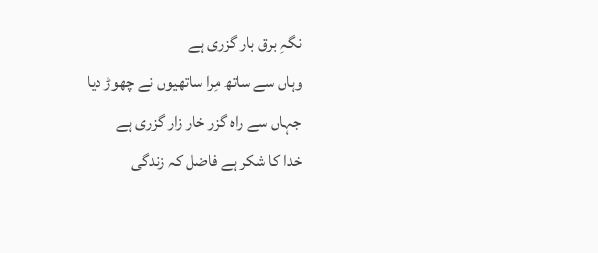نگہِ برق بار گزری ہے
وہاں سے ساتھ مِرا ساتھیوں نے چھوڑ دیا
جہاں سے راہ گزر خار زار گزری ہے
خدا کا شکر ہے فاضل کہ زندگی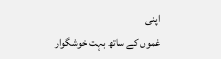اپنی
غموں کے ساتھ بہت خوشگوار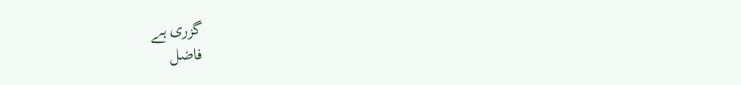گزری ہے
فاضل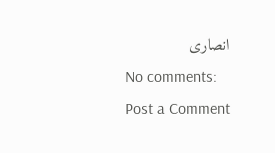انصاری
No comments:
Post a Comment